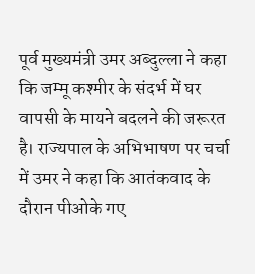पूर्व मुख्यमंत्री उमर अब्दुल्ला ने कहा कि जम्मू कश्मीर के संदर्भ में घर वापसी के मायने बदलने की जरूरत है। राज्यपाल के अभिभाषण पर चर्चा में उमर ने कहा कि आतंकवाद के दौरान पीओके गए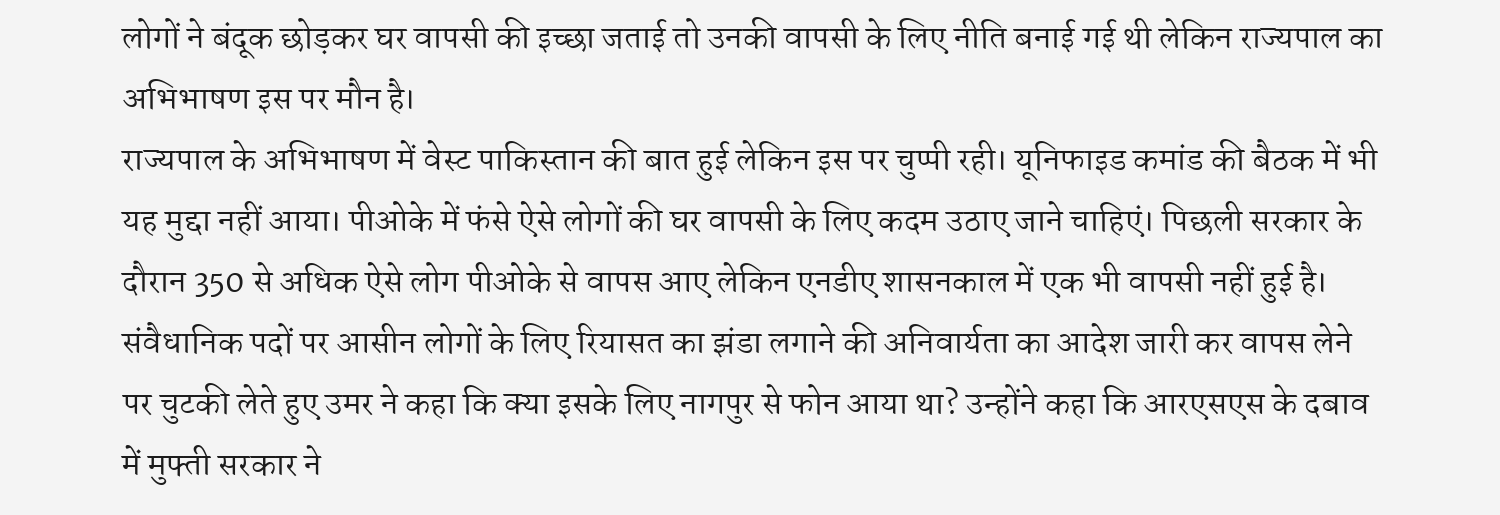लोगों ने बंदूक छोड़कर घर वापसी की इच्छा जताई तो उनकी वापसी के लिए नीति बनाई गई थी लेकिन राज्यपाल का अभिभाषण इस पर मौन है।
राज्यपाल के अभिभाषण में वेस्ट पाकिस्तान की बात हुई लेकिन इस पर चुप्पी रही। यूनिफाइड कमांड की बैठक में भी यह मुद्दा नहीं आया। पीओके में फंसे ऐसे लोगों की घर वापसी के लिए कदम उठाए जाने चाहिएं। पिछली सरकार के दौरान 350 से अधिक ऐसे लोग पीओके से वापस आए लेकिन एनडीए शासनकाल में एक भी वापसी नहीं हुई है।
संवैधानिक पदों पर आसीन लोगों के लिए रियासत का झंडा लगाने की अनिवार्यता का आदेश जारी कर वापस लेने पर चुटकी लेते हुए उमर ने कहा कि क्या इसके लिए नागपुर से फोन आया था? उन्होंने कहा कि आरएसएस के दबाव में मुफ्ती सरकार ने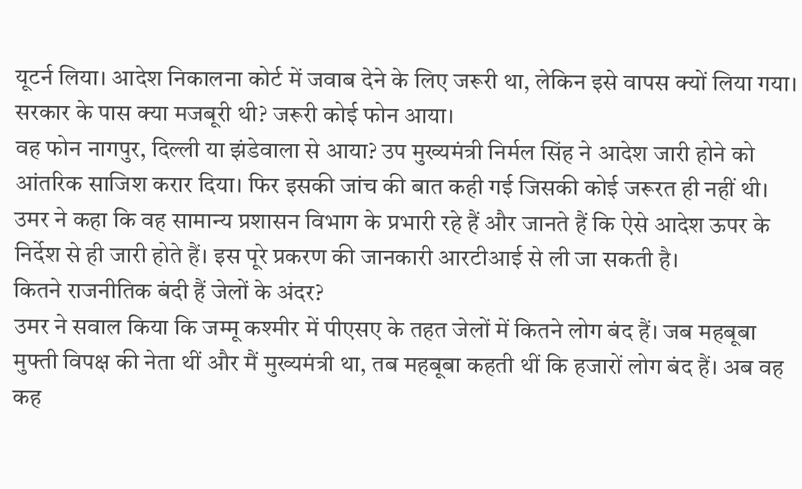यूटर्न लिया। आदेश निकालना कोर्ट में जवाब देने के लिए जरूरी था, लेकिन इसे वापस क्यों लिया गया। सरकार के पास क्या मजबूरी थी? जरूरी कोई फोन आया।
वह फोन नागपुर, दिल्ली या झंडेवाला से आया? उप मुख्यमंत्री निर्मल सिंह ने आदेश जारी होने को आंतरिक साजिश करार दिया। फिर इसकी जांच की बात कही गई जिसकी कोई जरूरत ही नहीं थी। उमर ने कहा कि वह सामान्य प्रशासन विभाग के प्रभारी रहे हैं और जानते हैं कि ऐसे आदेश ऊपर के निर्देश से ही जारी होते हैं। इस पूरे प्रकरण की जानकारी आरटीआई से ली जा सकती है।
कितने राजनीतिक बंदी हैं जेलों के अंदर?
उमर ने सवाल किया कि जम्मू कश्मीर में पीएसए के तहत जेलों में कितने लोग बंद हैं। जब महबूबा मुफ्ती विपक्ष की नेता थीं और मैं मुख्यमंत्री था, तब महबूबा कहती थीं कि हजारों लोग बंद हैं। अब वह कह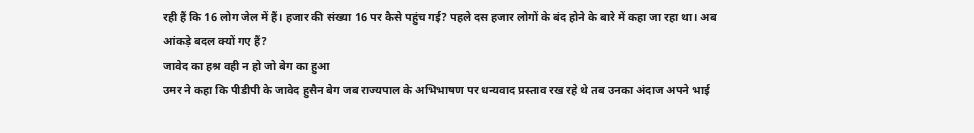रही हैं कि 16 लोग जेल में हैं। हजार की संख्या 16 पर कैसे पहुंच गई? पहले दस हजार लोगों के बंद होने के बारे में कहा जा रहा था। अब आंकड़े बदल क्यों गए हैं?
जावेद का हश्र वही न हो जो बेग का हुआ
उमर ने कहा कि पीडीपी के जावेद हुसैन बेग जब राज्यपाल के अभिभाषण पर धन्यवाद प्रस्ताव रख रहे थे तब उनका अंदाज अपने भाई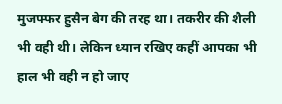मुजफ्फर हुसैन बेग की तरह था। तकरीर की शैली भी वही थी। लेकिन ध्यान रखिए कहीं आपका भी हाल भी वही न हो जाए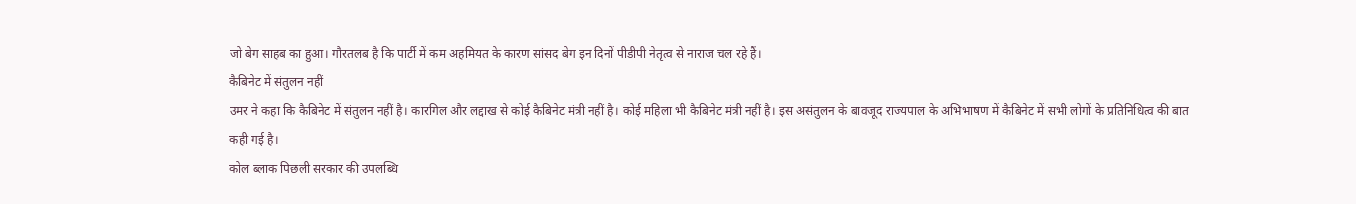जो बेग साहब का हुआ। गौरतलब है कि पार्टी में कम अहमियत के कारण सांसद बेग इन दिनों पीडीपी नेतृत्व से नाराज चल रहे हैं।
कैबिनेट में संतुलन नहीं
उमर ने कहा कि कैबिनेट में संतुलन नहीं है। कारगिल और लद्दाख से कोई कैबिनेट मंत्री नहीं है। कोई महिला भी कैबिनेट मंत्री नहीं है। इस असंतुलन के बावजूद राज्यपाल के अभिभाषण में कैबिनेट में सभी लोगों के प्रतिनिधित्व की बात कही गई है।
कोल ब्लाक पिछली सरकार की उपलब्धि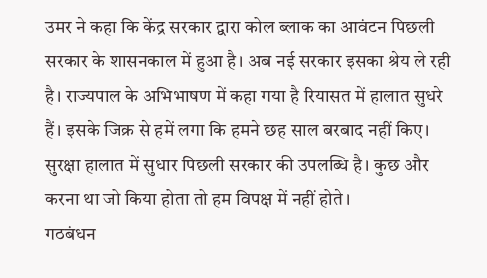उमर ने कहा कि केंद्र सरकार द्वारा कोल ब्लाक का आवंटन पिछली सरकार के शासनकाल में हुआ है। अब नई सरकार इसका श्रेय ले रही है। राज्यपाल के अभिभाषण में कहा गया है रियासत में हालात सुधरे हैं। इसके जिक्र से हमें लगा कि हमने छह साल बरबाद नहीं किए। सुरक्षा हालात में सुधार पिछली सरकार की उपलब्धि है। कुछ और करना था जो किया होता तो हम विपक्ष में नहीं होते।
गठबंधन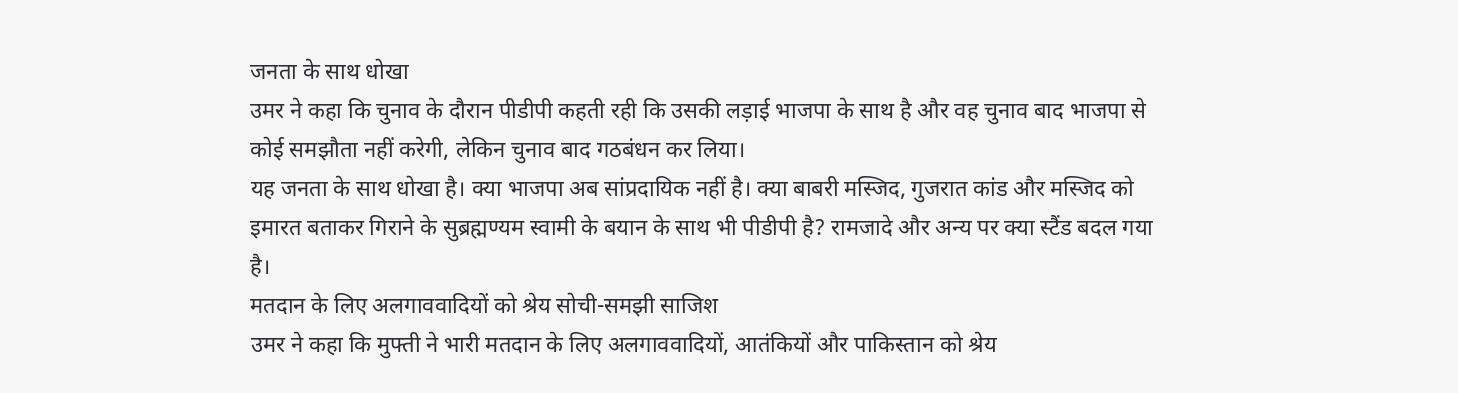जनता के साथ धोखा
उमर ने कहा कि चुनाव के दौरान पीडीपी कहती रही कि उसकी लड़ाई भाजपा के साथ है और वह चुनाव बाद भाजपा से कोई समझौता नहीं करेगी, लेकिन चुनाव बाद गठबंधन कर लिया।
यह जनता के साथ धोखा है। क्या भाजपा अब सांप्रदायिक नहीं है। क्या बाबरी मस्जिद, गुजरात कांड और मस्जिद को इमारत बताकर गिराने के सुब्रह्मण्यम स्वामी के बयान के साथ भी पीडीपी है? रामजादे और अन्य पर क्या स्टैंड बदल गया है।
मतदान के लिए अलगाववादियों को श्रेय सोची-समझी साजिश
उमर ने कहा कि मुफ्ती ने भारी मतदान के लिए अलगाववादियों, आतंकियों और पाकिस्तान को श्रेय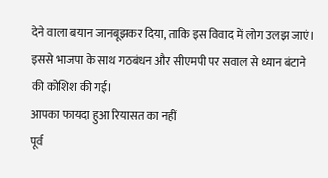देने वाला बयान जानबूझकर दिया, ताकि इस विवाद में लोग उलझ जाएं। इससे भाजपा के साथ गठबंधन और सीएमपी पर सवाल से ध्यान बंटाने की कोशिश की गई।
आपका फायदा हुआ रियासत का नहीं
पूर्व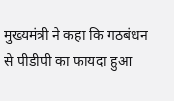मुख्यमंत्री ने कहा कि गठबंधन से पीडीपी का फायदा हुआ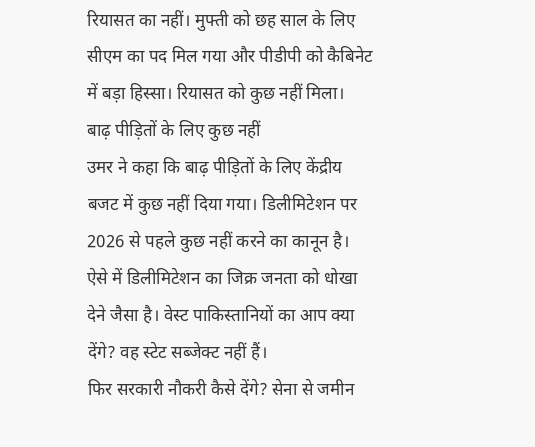रियासत का नहीं। मुफ्ती को छह साल के लिए सीएम का पद मिल गया और पीडीपी को कैबिनेट में बड़ा हिस्सा। रियासत को कुछ नहीं मिला।
बाढ़ पीड़ितों के लिए कुछ नहीं
उमर ने कहा कि बाढ़ पीड़ितों के लिए केंद्रीय बजट में कुछ नहीं दिया गया। डिलीमिटेशन पर 2026 से पहले कुछ नहीं करने का कानून है। ऐसे में डिलीमिटेशन का जिक्र जनता को धोखा देने जैसा है। वेस्ट पाकिस्तानियों का आप क्या देंगे? वह स्टेट सब्जेक्ट नहीं हैं।
फिर सरकारी नौकरी कैसे देंगे? सेना से जमीन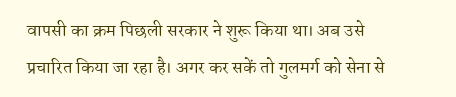वापसी का क्रम पिछली सरकार ने शुरू किया था। अब उसे प्रचारित किया जा रहा है। अगर कर सकें तो गुलमर्ग को सेना से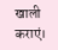खाली कराएं।